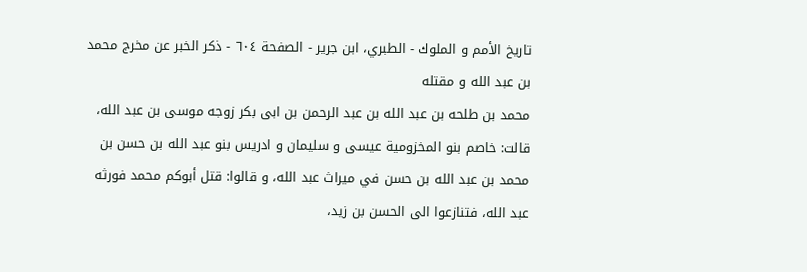تاريخ الأمم و الملوك - الطبري، ابن جرير - الصفحة ٦٠٤ - ذكر الخبر عن مخرج محمد بن عبد الله و مقتله
محمد بن طلحه بن عبد الله بن عبد الرحمن بن ابى بكر زوجه موسى بن عبد الله، قالت: خاصم بنو المخزومية عيسى و سليمان و ادريس بنو عبد الله بن حسن بن محمد بن عبد الله بن حسن في ميراث عبد الله، و قالوا: قتل أبوكم محمد فورثه عبد الله، فتنازعوا الى الحسن بن زيد،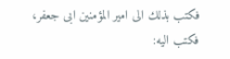فكتب بذلك الى امير المؤمنين ابى جعفر، فكتب اليه: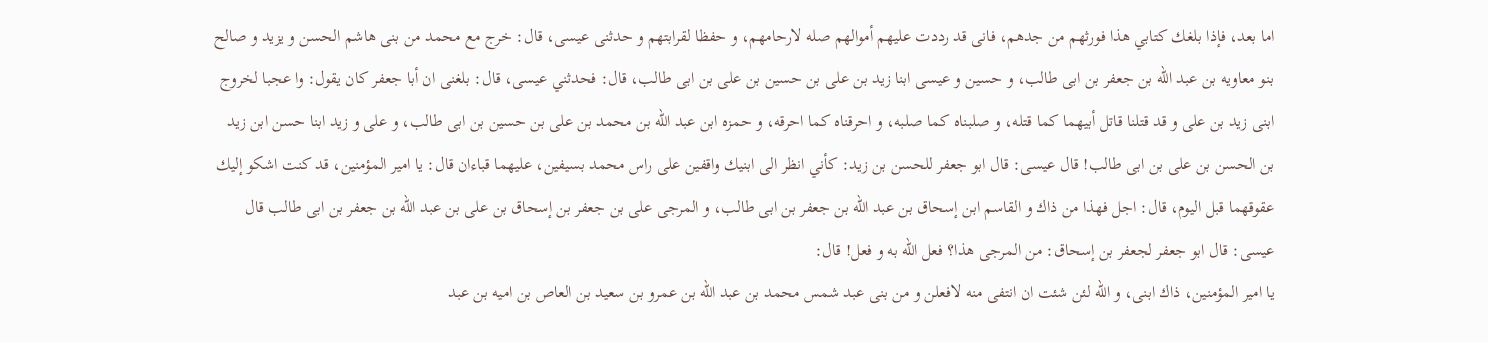اما بعد، فإذا بلغك كتابي هذا فورثهم من جدهم، فانى قد رددت عليهم أموالهم صله لارحامهم، و حفظا لقرابتهم و حدثنى عيسى، قال: خرج مع محمد من بنى هاشم الحسن و يزيد و صالح بنو معاويه بن عبد الله بن جعفر بن ابى طالب، و حسين و عيسى ابنا زيد بن على بن حسين بن على بن ابى طالب، قال: فحدثني عيسى، قال: بلغنى ان أبا جعفر كان يقول: وا عجبا لخروج ابنى زيد بن على و قد قتلنا قاتل أبيهما كما قتله، و صلبناه كما صلبه، و احرقناه كما احرقه، و حمزه ابن عبد الله بن محمد بن على بن حسين بن ابى طالب، و على و زيد ابنا حسن ابن زيد بن الحسن بن على بن ابى طالب! قال عيسى: قال ابو جعفر للحسن بن زيد: كأني انظر الى ابنيك واقفين على راس محمد بسيفين، عليهما قباءان قال: يا امير المؤمنين، قد كنت اشكو إليك عقوقهما قبل اليوم، قال: اجل فهذا من ذاك و القاسم ابن إسحاق بن عبد الله بن جعفر بن ابى طالب، و المرجى على بن جعفر بن إسحاق بن على بن عبد الله بن جعفر بن ابى طالب قال عيسى: قال ابو جعفر لجعفر بن إسحاق: من المرجى هذا؟ فعل الله به و فعل! قال:
يا امير المؤمنين، ذاك ابنى، و الله لئن شئت ان انتفى منه لافعلن و من بنى عبد شمس محمد بن عبد الله بن عمرو بن سعيد بن العاص بن اميه بن عبد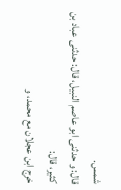شمس.
قال: و حدثنى ابو عاصم النبيل، قال: حدثنى عباد بن كثير، قال:
خرج ابن عجلان مع محمد، و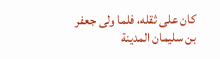كان على ثقله، فلما ولى جعفر بن سليمان المدينة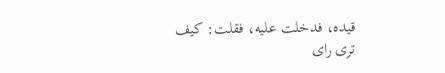قيده، فدخلت عليه، فقلت: كيف ترى راى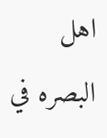اهل البصره في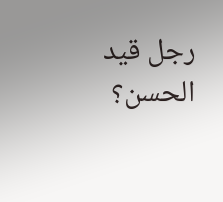رجل قيد الحسن؟